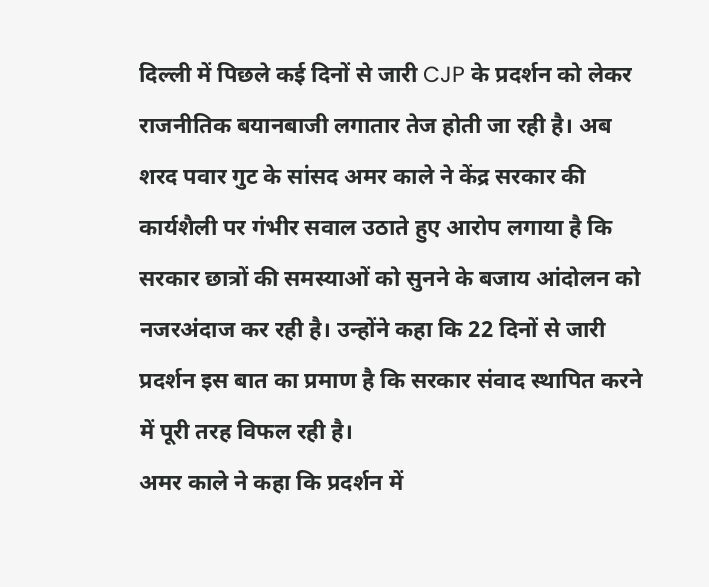दिल्ली में पिछले कई दिनों से जारी CJP के प्रदर्शन को लेकर राजनीतिक बयानबाजी लगातार तेज होती जा रही है। अब शरद पवार गुट के सांसद अमर काले ने केंद्र सरकार की कार्यशैली पर गंभीर सवाल उठाते हुए आरोप लगाया है कि सरकार छात्रों की समस्याओं को सुनने के बजाय आंदोलन को नजरअंदाज कर रही है। उन्होंने कहा कि 22 दिनों से जारी प्रदर्शन इस बात का प्रमाण है कि सरकार संवाद स्थापित करने में पूरी तरह विफल रही है।
अमर काले ने कहा कि प्रदर्शन में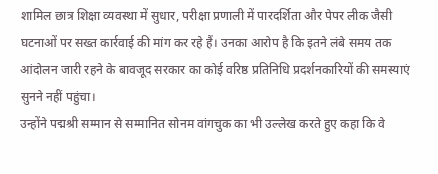शामिल छात्र शिक्षा व्यवस्था में सुधार, परीक्षा प्रणाली में पारदर्शिता और पेपर लीक जैसी घटनाओं पर सख्त कार्रवाई की मांग कर रहे हैं। उनका आरोप है कि इतने लंबे समय तक आंदोलन जारी रहने के बावजूद सरकार का कोई वरिष्ठ प्रतिनिधि प्रदर्शनकारियों की समस्याएं सुनने नहीं पहुंचा।
उन्होंने पद्मश्री सम्मान से सम्मानित सोनम वांगचुक का भी उल्लेख करते हुए कहा कि वे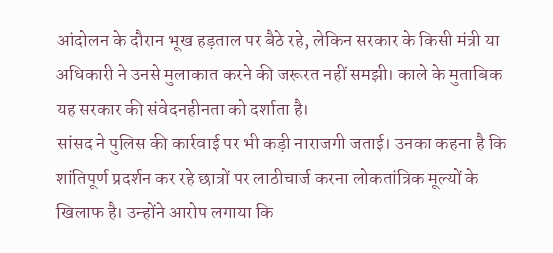आंदोलन के दौरान भूख हड़ताल पर बैठे रहे, लेकिन सरकार के किसी मंत्री या अधिकारी ने उनसे मुलाकात करने की जरूरत नहीं समझी। काले के मुताबिक यह सरकार की संवेदनहीनता को दर्शाता है।
सांसद ने पुलिस की कार्रवाई पर भी कड़ी नाराजगी जताई। उनका कहना है कि शांतिपूर्ण प्रदर्शन कर रहे छात्रों पर लाठीचार्ज करना लोकतांत्रिक मूल्यों के खिलाफ है। उन्होंने आरोप लगाया कि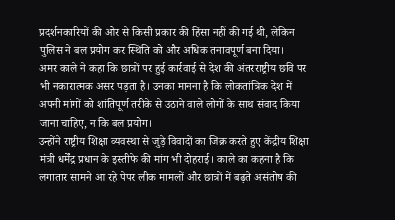प्रदर्शनकारियों की ओर से किसी प्रकार की हिंसा नहीं की गई थी, लेकिन पुलिस ने बल प्रयोग कर स्थिति को और अधिक तनावपूर्ण बना दिया।
अमर काले ने कहा कि छात्रों पर हुई कार्रवाई से देश की अंतरराष्ट्रीय छवि पर भी नकारात्मक असर पड़ता है। उनका मानना है कि लोकतांत्रिक देश में अपनी मांगों को शांतिपूर्ण तरीके से उठाने वाले लोगों के साथ संवाद किया जाना चाहिए, न कि बल प्रयोग।
उन्होंने राष्ट्रीय शिक्षा व्यवस्था से जुड़े विवादों का जिक्र करते हुए केंद्रीय शिक्षा मंत्री धर्मेंद्र प्रधान के इस्तीफे की मांग भी दोहराई। काले का कहना है कि लगातार सामने आ रहे पेपर लीक मामलों और छात्रों में बढ़ते असंतोष की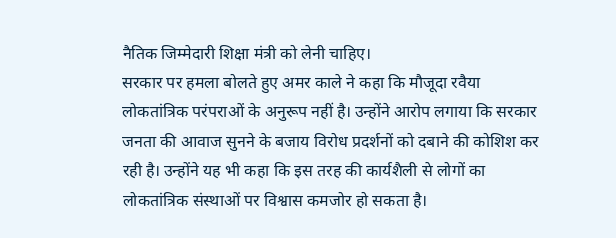नैतिक जिम्मेदारी शिक्षा मंत्री को लेनी चाहिए।
सरकार पर हमला बोलते हुए अमर काले ने कहा कि मौजूदा रवैया लोकतांत्रिक परंपराओं के अनुरूप नहीं है। उन्होंने आरोप लगाया कि सरकार जनता की आवाज सुनने के बजाय विरोध प्रदर्शनों को दबाने की कोशिश कर रही है। उन्होंने यह भी कहा कि इस तरह की कार्यशैली से लोगों का लोकतांत्रिक संस्थाओं पर विश्वास कमजोर हो सकता है।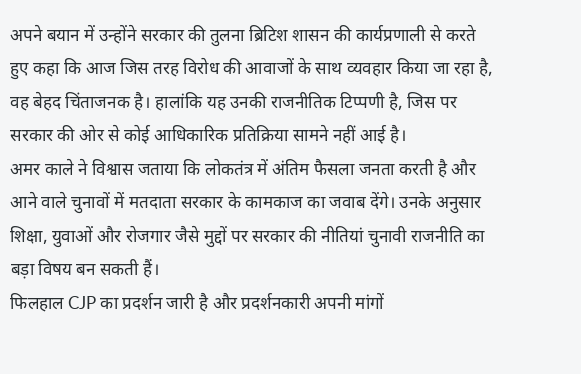अपने बयान में उन्होंने सरकार की तुलना ब्रिटिश शासन की कार्यप्रणाली से करते हुए कहा कि आज जिस तरह विरोध की आवाजों के साथ व्यवहार किया जा रहा है, वह बेहद चिंताजनक है। हालांकि यह उनकी राजनीतिक टिप्पणी है, जिस पर सरकार की ओर से कोई आधिकारिक प्रतिक्रिया सामने नहीं आई है।
अमर काले ने विश्वास जताया कि लोकतंत्र में अंतिम फैसला जनता करती है और आने वाले चुनावों में मतदाता सरकार के कामकाज का जवाब देंगे। उनके अनुसार शिक्षा, युवाओं और रोजगार जैसे मुद्दों पर सरकार की नीतियां चुनावी राजनीति का बड़ा विषय बन सकती हैं।
फिलहाल CJP का प्रदर्शन जारी है और प्रदर्शनकारी अपनी मांगों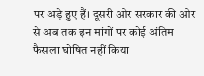पर अड़े हुए हैं। दूसरी ओर सरकार की ओर से अब तक इन मांगों पर कोई अंतिम फैसला घोषित नहीं किया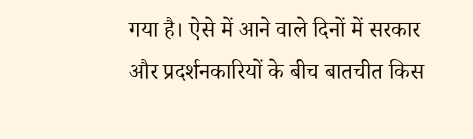गया है। ऐसे में आने वाले दिनों में सरकार और प्रदर्शनकारियों के बीच बातचीत किस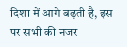दिशा में आगे बढ़ती है, इस पर सभी की नजर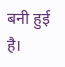बनी हुई है।